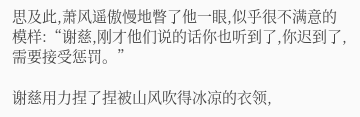思及此,萧风遥傲慢地瞥了他一眼,似乎很不满意的模样:“谢慈,刚才他们说的话你也听到了,你迟到了,需要接受惩罚。”

谢慈用力捏了捏被山风吹得冰凉的衣领,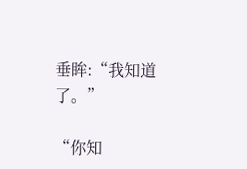垂眸:“我知道了。”

“你知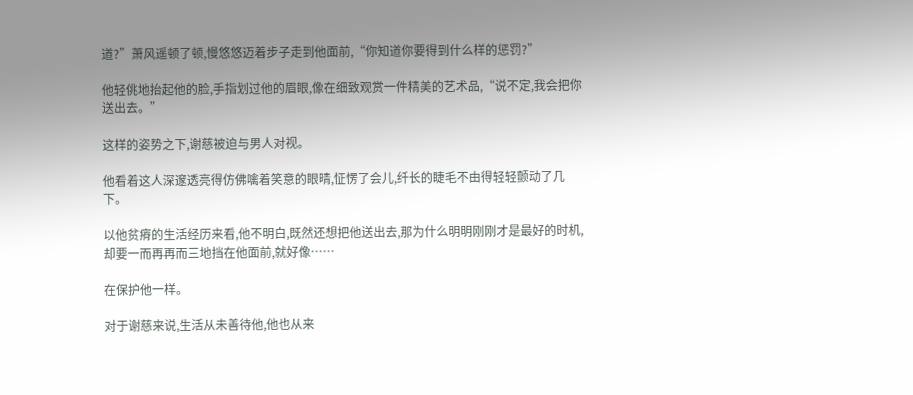道?”萧风遥顿了顿,慢悠悠迈着步子走到他面前,“你知道你要得到什么样的惩罚?”

他轻佻地抬起他的脸,手指划过他的眉眼,像在细致观赏一件精美的艺术品,“说不定,我会把你送出去。”

这样的姿势之下,谢慈被迫与男人对视。

他看着这人深邃透亮得仿佛噙着笑意的眼晴,怔愣了会儿,纤长的睫毛不由得轻轻颤动了几下。

以他贫瘠的生活经历来看,他不明白,既然还想把他送出去,那为什么明明刚刚才是最好的时机,却要一而再再而三地挡在他面前,就好像……

在保护他一样。

对于谢慈来说,生活从未善待他,他也从来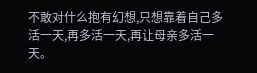不敢对什么抱有幻想,只想靠着自己多活一天,再多活一天,再让母亲多活一天。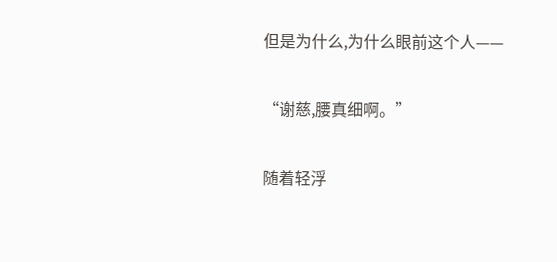但是为什么,为什么眼前这个人——

“谢慈,腰真细啊。”

随着轻浮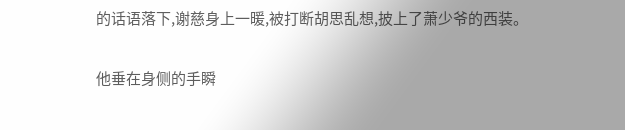的话语落下,谢慈身上一暖,被打断胡思乱想,披上了萧少爷的西装。

他垂在身侧的手瞬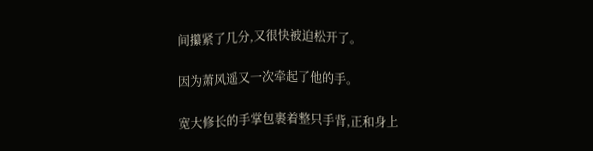间攥紧了几分,又很快被迫松开了。

因为萧风遥又一次牵起了他的手。

宽大修长的手掌包裹着整只手背,正和身上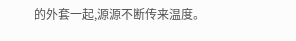的外套一起,源源不断传来温度。